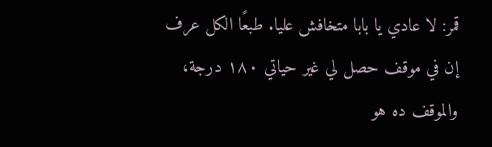قمر: لا عادي يا بابا متخافش عليا. طبعًا الكل عرف إن في موقف حصل لي غير حياتي ١٨٠ درجة، والموقف ده هو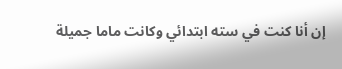إن أنا كنت في سته ابتدائي وكانت ماما جميلة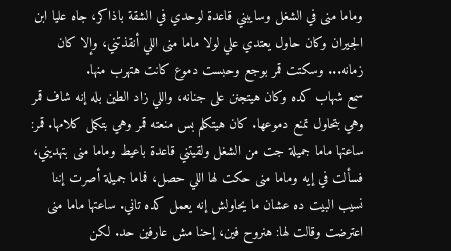وماما منى في الشغل وسايبني قاعدة لوحدي في الشقة باذاكر، جاه عليا ابن الجيران وكان حاول يعتدي علي لولا ماما منى اللي أنقذتني، وإلا كان زمانه... وسكتت قمر بوجع وحبست دموع كانت هتهرب منها.
سمع شهاب كده وكان هيتجنن على جنانه، واللي زاد الطين بله إنه شاف قمر وهي بتحاول تمنع دموعها. كان هيتكلم بس منعته قمر وهي بتكمل كلامها. قمر: ساعتها ماما جميلة جت من الشغل ولقيتني قاعدة باعيط وماما منى بتهديني، فسألت في إيه وماما منى حكت لها اللي حصل، فماما جميلة أصرت إننا نسيب البيت ده عشان ما يحاولش إنه يعمل كده تاني. ساعتها ماما منى اعترضت وقالت لها: هنروح فين، إحنا مش عارفين حد. لكن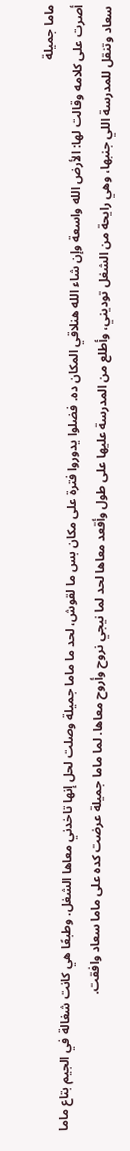ماما جميلة
أصرت على كلامه وقالت لها: الأرض الله واسعة وإن شاء الله هنلاقي المكان ده. فضلوا يدوروا فترة على مكان بس ما لقوش، لحد ما ماما جميلة وصلت لحل إنها تاخدني معاها الشغل. وطبعًا هي كانت شغالة في الجيم بتاع ماما سعاد وتنقل للمدرسة اللي جنبها، وهي رايحة من الشغل توديني، وأطلع من المدرسة عليها على طول وأقعد معاها لحد لما نيجي نروح وأروح معاها. لما ماما جميلة عرضت كده على ماما سعاد وافقت.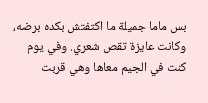بس ماما جميلة ما اكتفتش بكده برضه، وكانت عايزة تقص شعري. وفي يوم كنت في الجيم معاها وهي قربت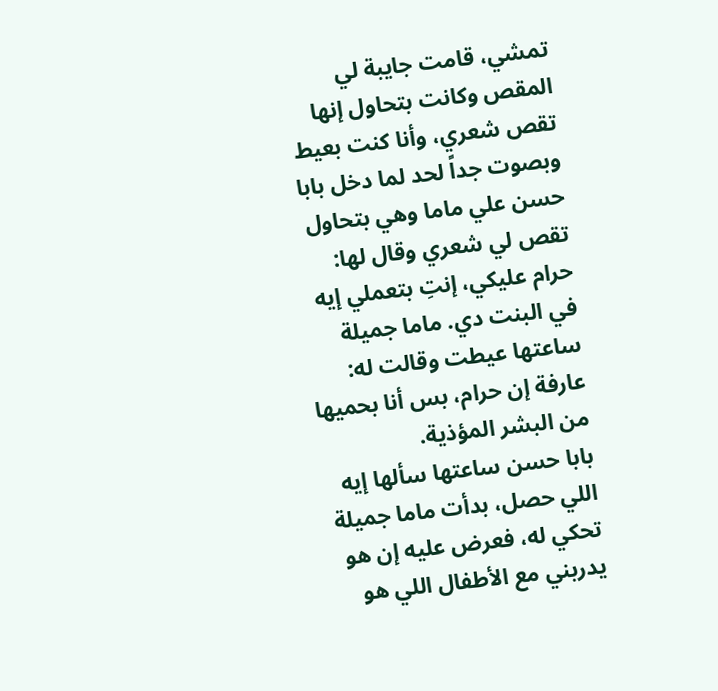تمشي، قامت جايبة لي المقص وكانت بتحاول إنها تقص شعري، وأنا كنت بعيط وبصوت جداً لحد لما دخل بابا حسن علي ماما وهي بتحاول تقص لي شعري وقال لها: حرام عليكي، إنتِ بتعملي إيه في البنت دي. ماما جميلة ساعتها عيطت وقالت له: عارفة إن حرام، بس أنا بحميها من البشر المؤذية.
بابا حسن ساعتها سألها إيه اللي حصل، بدأت ماما جميلة تحكي له، فعرض عليه إن هو يدربني مع الأطفال اللي هو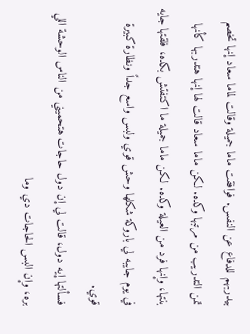بيدربهم للدفاع عن النفس. فوافقت ماما جميلة وقالت لماما سعاد إنها تخصم تمن التدريب من مرتبها وكده. لكن ماما سعاد قالت لها إنها هتدربها كأنها بنتها، وإنها فرد من العيلة وكده. لكن ماما جميلة ما اكتفتش بكده، فلقتها جايه في يوم جايبه لي باروكة شكلها وحش قوي ولبس واسع جداً ونظارة كبيرة قوي.
فسألتها إيه دول، قالت لي إن دول حاجات هتحميني من الناس الوحشة اللي بره، وإن البس الحاجات دي وما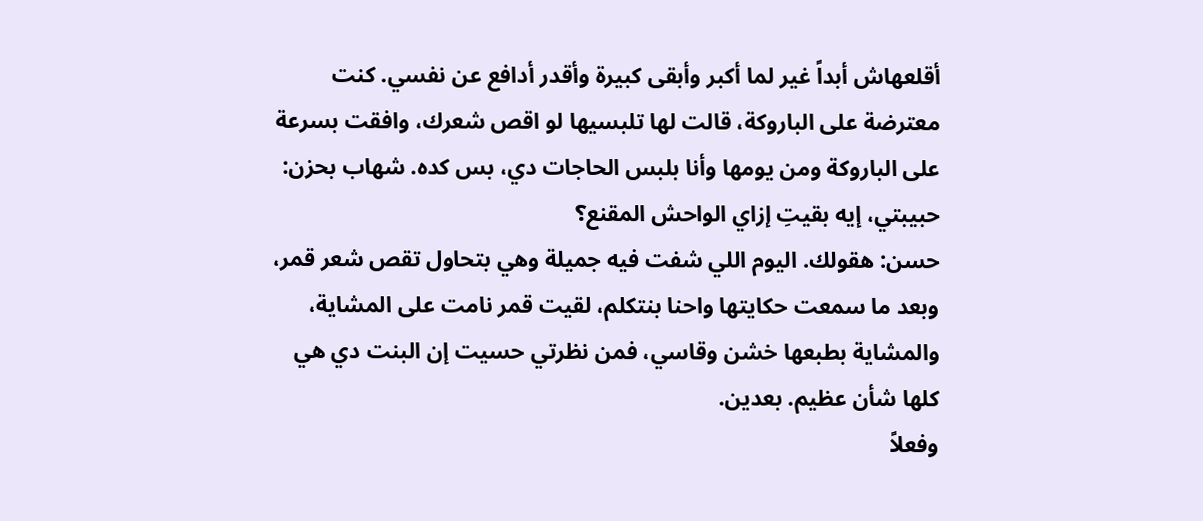أقلعهاش أبداً غير لما أكبر وأبقى كبيرة وأقدر أدافع عن نفسي. كنت معترضة على الباروكة، قالت لها تلبسيها لو اقص شعرك، وافقت بسرعة على الباروكة ومن يومها وأنا بلبس الحاجات دي، بس كده. شهاب بحزن: حبيبتي، إيه بقيتِ إزاي الواحش المقنع؟
حسن: هقولك. اليوم اللي شفت فيه جميلة وهي بتحاول تقص شعر قمر، وبعد ما سمعت حكايتها واحنا بنتكلم، لقيت قمر نامت على المشاية، والمشاية بطبعها خشن وقاسي، فمن نظرتي حسيت إن البنت دي هي كلها شأن عظيم. بعدين.
وفعلاً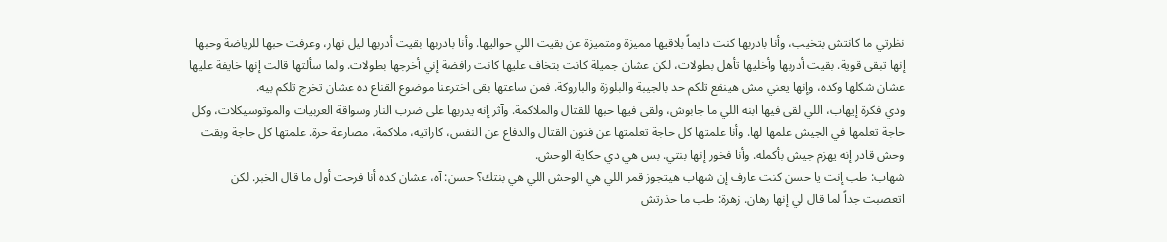نظرتي ما كانتش بتخيب، وأنا بادربها كنت دايماً بلاقيها مميزة ومتميزة عن بقيت اللي حواليها. وأنا بادربها بقيت أدربها ليل نهار، وعرفت حبها للرياضة وحبها إنها تبقى قوية. بقيت أدربها وأخليها تأهل بطولات، لكن عشان جميلة كانت بتخاف عليها كانت رافضة إني أخرجها بطولات. ولما سألتها قالت إنها خايفة عليها عشان شكلها وكده، وإنها يعني مش هينفع تلكم حد بالجيبة والبلوزة والباروكة. فمن ساعتها بقى اخترعنا موضوع القناع ده عشان تخرج تلكم بيه.
ودي فكرة إيهاب، اللي لقى فيها ابنه اللي ما جابوش، ولقى فيها حبها للقتال والملاكمة. وآثر إنه يدربها على ضرب النار وسواقة العربيات والموتوسيكلات، وكل حاجة تعلمها في الجيش علمها لها. وأنا علمتها كل حاجة تعلمتها عن فنون القتال والدفاع عن النفس، كاراتيه، ملاكمة، مصارعة حرة. علمتها كل حاجة وبقت وحش قادر إنه يهزم جيش بأكمله. وأنا فخور إنها بنتي. بس هي دي حكاية الوحش.
شهاب: طب إنت يا حسن كنت عارف إن شهاب هيتجوز قمر اللي هي الوحش اللي هي بنتك؟ حسن: آه، عشان كده أنا فرحت أول ما قال الخبر. لكن اتعصبت جداً لما قال لي إنها رهان. زهرة: طب ما حذرتش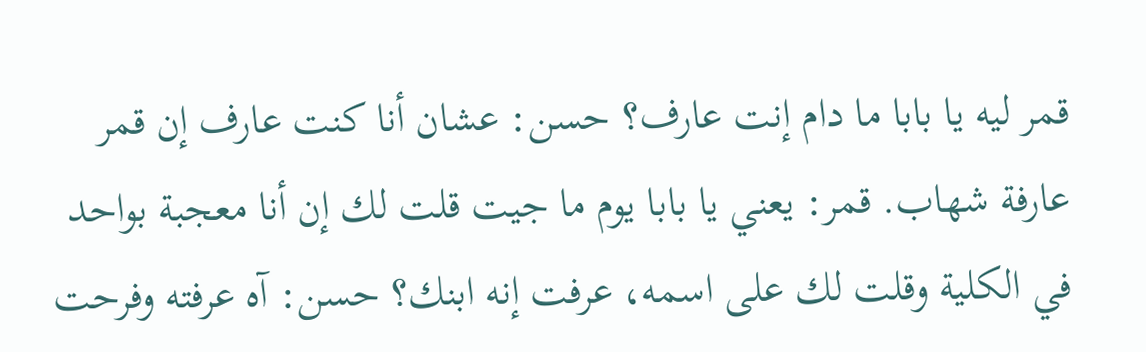قمر ليه يا بابا ما دام إنت عارف؟ حسن: عشان أنا كنت عارف إن قمر عارفة شهاب. قمر: يعني يا بابا يوم ما جيت قلت لك إن أنا معجبة بواحد في الكلية وقلت لك على اسمه، عرفت إنه ابنك؟ حسن: آه عرفته وفرحت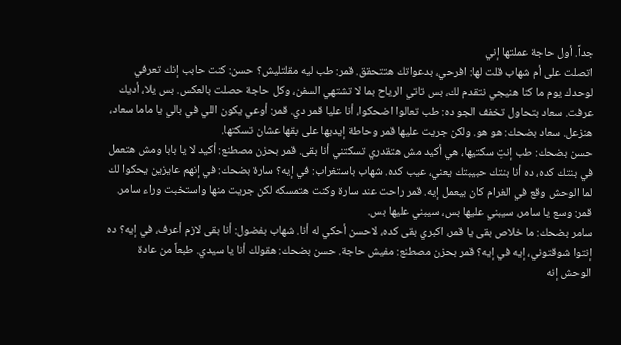جداً. أول حاجة عملتها إني
اتصلت على أم شهاب قلت لها: افرحي، بدعواتك هتتحقق. قمر: طب ليه مقلتليش؟ حسن: كنت حابب إنك تعرفي لوحدك يوم ما كنا هنيجي نتقدم لك، بس تاتي الرياح بما لا تشتهي السفن، وكل حاجة حصلت بالعكس. بس يلا، أديك عرفت. سعاد بتحاول تخفف الجو ده: طب تعالوا اضحكوا، أنا عليا قمر دي. قمر: أوعي يكون اللي في بالي يا ماما سعاد، هنزعل. سعاد بضحك: هو هو. ولكن جريت عليها قمر وحاطة إيديها على بقها عشان تسكتها.
حسن بضحك: طب إنتِ سكتيها، هي أكيد مش هتقدري تسكتني أنا بقى. قمر بحزن مصطنع: أكيد لا يا بابا ومش هتعمل في بنتك كده، ده أنا بنتك حبيبتك يعني، عيب كده. شهاب باستغراب: في إيه؟ سارة بضحك: في إنهم عايزين يحكوا لك لما الوحش وقع في الغرام كان بيعمل إيه. قمر راحت عند سارة وكنت هتمسكه لكن جريت منها واستخبت وراء سامر. قمر: وسع يا سامر، سيبني عليها بس، سيبني عليها بس.
سامر بضحك: ما خلاص بقى يا قمر، اكبري بقى كده، لاحسن أحكي له أنا. شهاب بفضول: أنا بقى لازم أعرف، في إيه؟ ده إنتوا شوقتوني، إيه في إيه؟ قمر بحزن مصطنع: مفيش حاجة. حسن بضحك: هقولك أنا يا سيدي. طبعاً من عادة الوحش إنه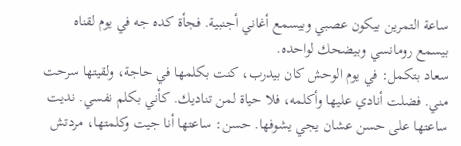ساعة التمرين بيكون عصبي وبيسمع أغاني أجنبية. فجأة كده جه في يوم لقناه بيسمع رومانسي وبيضحك لواحده.
سعاد بتكمل: في يوم الوحش كان بيدرب، كنت بكلمها في حاجة، ولقيتها سرحت مني. فضلت أنادي عليها وأكلمه، فلا حياة لمن تناديك. كأني بكلم نفسي. نديت ساعتها على حسن عشان يجي يشوفها. حسن: ساعتها أنا جيت وكلمتها، مردتش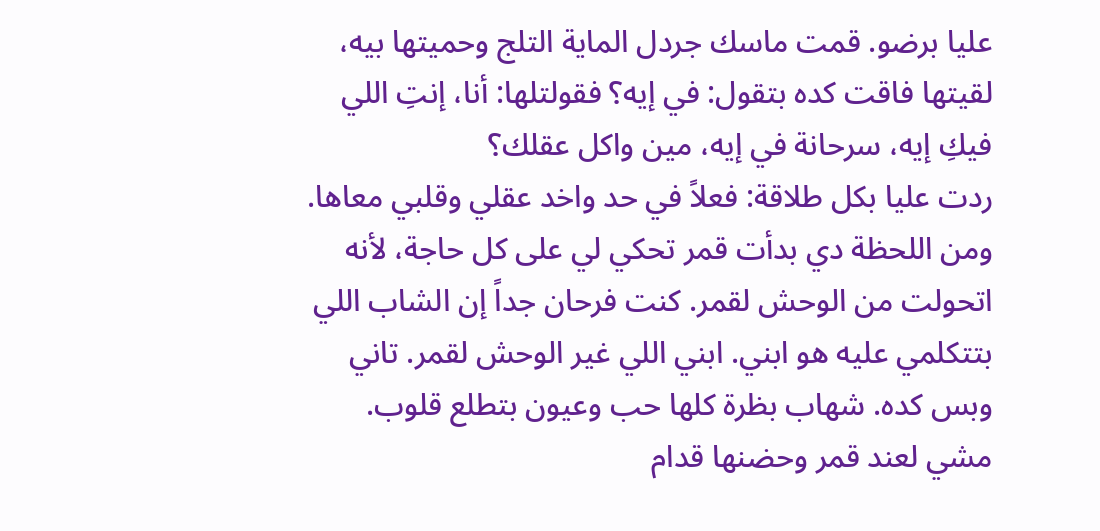عليا برضو. قمت ماسك جردل الماية التلج وحميتها بيه، لقيتها فاقت كده بتقول: في إيه؟ فقولتلها: أنا، إنتِ اللي فيكِ إيه، سرحانة في إيه، مين واكل عقلك؟
ردت عليا بكل طلاقة: فعلاً في حد واخد عقلي وقلبي معاها. ومن اللحظة دي بدأت قمر تحكي لي على كل حاجة، لأنه اتحولت من الوحش لقمر. كنت فرحان جداً إن الشاب اللي بتتكلمي عليه هو ابني. ابني اللي غير الوحش لقمر. تاني وبس كده. شهاب بظرة كلها حب وعيون بتطلع قلوب. مشي لعند قمر وحضنها قدام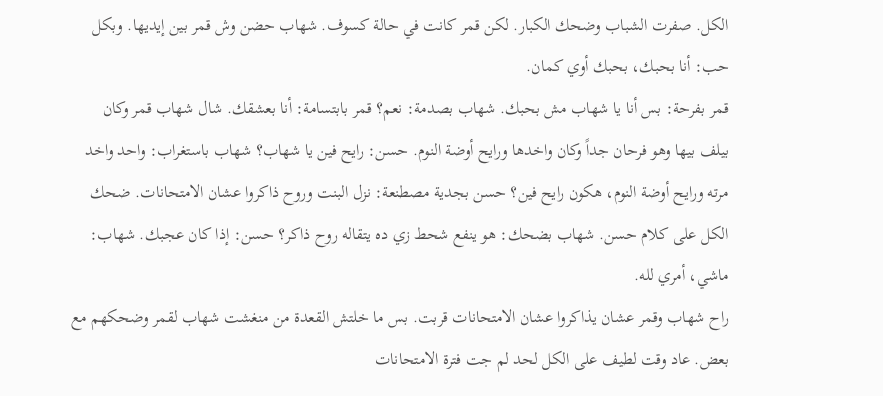الكل. صفرت الشباب وضحك الكبار. لكن قمر كانت في حالة كسوف. شهاب حضن وش قمر بين إيديها. وبكل حب: أنا بحبك، بحبك أوي كمان.
قمر بفرحة: بس أنا يا شهاب مش بحبك. شهاب بصدمة: نعم؟ قمر بابتسامة: أنا بعشقك. شال شهاب قمر وكان بيلف بيها وهو فرحان جداً وكان واخدها ورايح أوضة النوم. حسن: رايح فين يا شهاب؟ شهاب باستغراب: واحد واخد مرته ورايح أوضة النوم، هكون رايح فين؟ حسن بجدية مصطنعة: نزل البنت وروح ذاكروا عشان الامتحانات. ضحك الكل على كلام حسن. شهاب بضحك: هو ينفع شحط زي ده يتقاله روح ذاكر؟ حسن: إذا كان عجبك. شهاب: ماشي، أمري لله.
راح شهاب وقمر عشان يذاكروا عشان الامتحانات قربت. بس ما خلتش القعدة من منغشت شهاب لقمر وضحكهم مع بعض. عاد وقت لطيف على الكل لحد لم جت فترة الامتحانات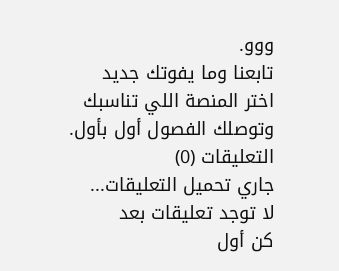ووو.
تابعنا وما يفوتك جديد
اختر المنصة اللي تناسبك وتوصلك الفصول أول بأول.
التعليقات (0)
جاري تحميل التعليقات...
لا توجد تعليقات بعد
كن أول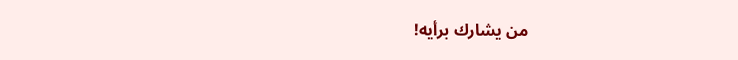من يشارك برأيه!